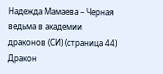Надежда Мамаева – Черная ведьма в академии драконов (СИ) (страница 44)
Дракон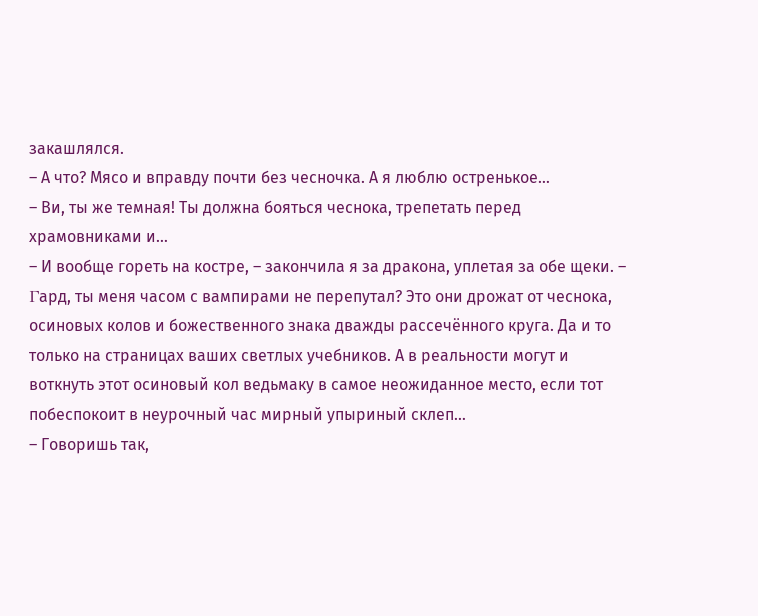закашлялся.
– А что? Мясо и вправду почти без чесночка. А я люблю остренькое…
– Ви, ты же темная! Ты должна бояться чеснока, трепетать перед храмовниками и…
– И вообще гореть на костре, – закончила я за дракона, уплетая за обе щеки. – Γард, ты меня часом с вампирами не перепутал? Это они дрожат от чеснока, осиновых колов и божественного знака дважды рассечённого круга. Да и то только на страницах ваших светлых учебников. А в реальности могут и воткнуть этот осиновый кол ведьмаку в самое неожиданное место, если тот побеспокоит в неурочный час мирный упыриный склеп…
– Говоришь так,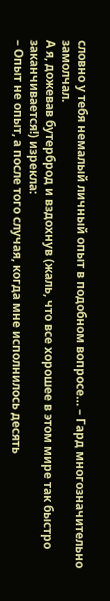словно у тебя немалый личный опыт в подобном вопросе… – Гард многозначительно замолчал.
А я, дожевав бутерброд и вздохнув (жаль, что все хорошее в этом мире так быстро заканчивается!) изрекла:
– Опыт не опыт, а после того случая, когда мне исполнилось десять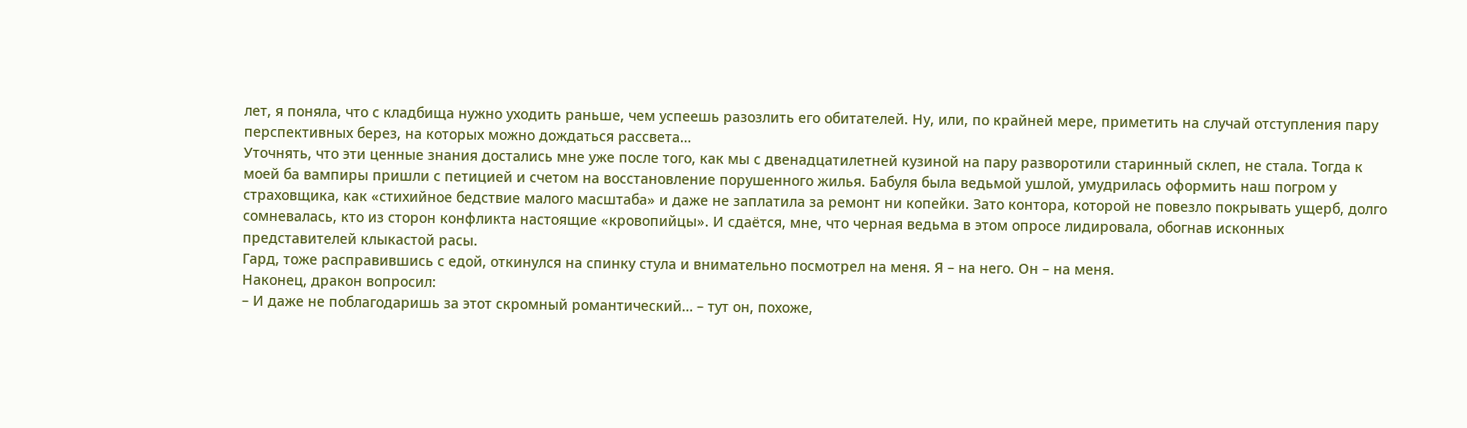лет, я поняла, что с кладбища нужно уходить раньше, чем успеешь разозлить его обитателей. Ну, или, по крайней мере, приметить на случай отступления пару перспективных берез, на которых можно дождаться рассвета…
Уточнять, что эти ценные знания достались мне уже после того, как мы с двенадцатилетней кузиной на пару разворотили старинный склеп, не стала. Тогда к моей ба вампиры пришли с петицией и счетом на восстановление порушенного жилья. Бабуля была ведьмой ушлой, умудрилась оформить наш погром у страховщика, как «стихийное бедствие малого масштаба» и даже не заплатила за ремонт ни копейки. Зато контора, которой не повезло покрывать ущерб, долго сомневалась, кто из сторон конфликта настоящие «кровопийцы». И сдаётся, мне, что черная ведьма в этом опросе лидировала, обогнав исконных представителей клыкастой расы.
Гард, тоже расправившись с едой, откинулся на спинку стула и внимательно посмотрел на меня. Я – на него. Он – на меня.
Наконец, дракон вопросил:
– И даже не поблагодаришь за этот скромный романтический… – тут он, похоже,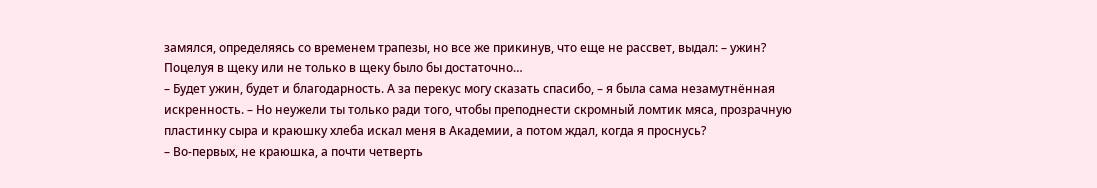замялся, определяясь со временем трапезы, но все же прикинув, что еще не рассвет, выдал: – ужин? Поцелуя в щеку или не только в щеку было бы достаточно…
– Будет ужин, будет и благодарность. А за перекус могу сказать спасибо, – я была сама незамутнённая искренность. – Но неужели ты только ради того, чтобы преподнести скромный ломтик мяса, прозрачную пластинку сыра и краюшку хлеба искал меня в Академии, а потом ждал, когда я проснусь?
– Во-первых, не краюшка, а почти четверть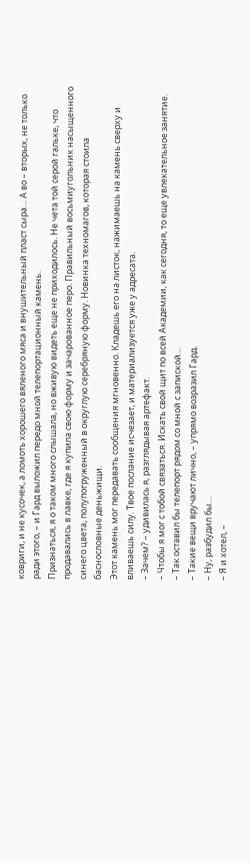ковриги, и не кусочек, а ломоть хорошего вяленого мяса и внушительный пласт сыра… А во – вторых, не только ради этого, – и Гард выложил передо мной телепортационный камень.
Признаться, я о таком много слышала, но вживую видеть еще не приходилось. Не чета той серой гальке, что продавались в лавке, где я купила свою форму и зачарованное перо. Правильный восьмиугольник насыщенного синего цвета, полупогруженный в округлую серебряную форму. Новинка техномагов, которая стоила баснословные деньжищи.
Этот камень мог передавать сообщения мгновенно. Кладешь его на листок, нажимаешь на камень сверху и вливаешь силу. Твое послание исчезает, и материализуется уже у адресата.
– Зачем? – удивилась я, разглядывая артефакт.
– Чтобы я мог с тобой связаться. Искать свой щит по всей Академии, как сегодня, то еще увлекательное занятие.
– Так оставил бы телепорт рядом со мной с запиской…
– Такие вещи вручают лично, – упрямо возразил Гард.
– Ну, разбудил бы…
– Я и хотел, –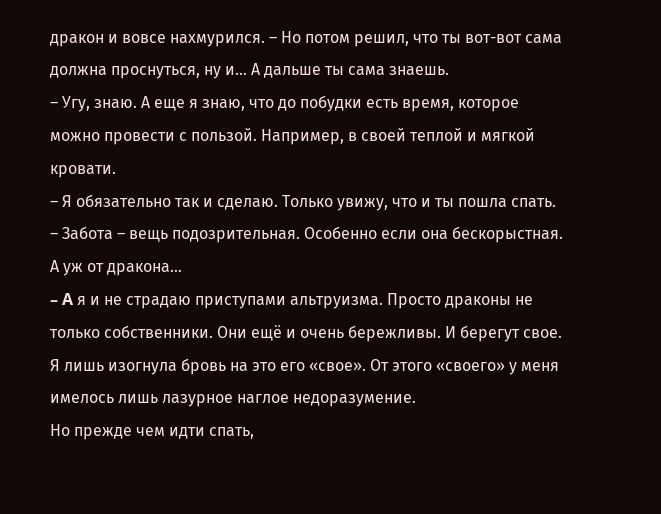дракон и вовсе нахмурился. – Но потом решил, что ты вот-вот сама должна проснуться, ну и… А дальше ты сама знаешь.
– Угу, знаю. А еще я знаю, что до побудки есть время, которое можно провести с пользой. Например, в своей теплой и мягкой кровати.
– Я обязательно так и сделаю. Только увижу, что и ты пошла спать.
– Забота – вещь подозрительная. Особенно если она бескорыстная. А уж от дракона…
– Α я и не страдаю приступами альтруизма. Просто драконы не только собственники. Они ещё и очень бережливы. И берегут свое.
Я лишь изогнула бровь на это его «свое». От этого «своего» у меня имелось лишь лазурное наглое недоразумение.
Но прежде чем идти спать,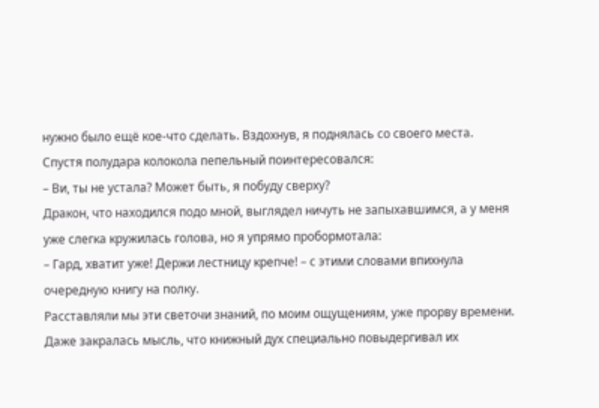нужно было ещё кое-что сделать. Вздохнув, я поднялась со своего места.
Спустя полудара колокола пепельный поинтересовался:
– Ви, ты не устала? Может быть, я побуду сверху?
Дракон, что находился подо мной, выглядел ничуть не запыхавшимся, а у меня уже слегка кружилась голова, но я упрямо пробормотала:
– Гард, хватит уже! Держи лестницу крепче! – с этими словами впихнула очередную книгу на полку.
Расставляли мы эти светочи знаний, по моим ощущениям, уже прорву времени. Даже закралась мысль, что книжный дух специально повыдергивал их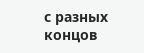с разных концов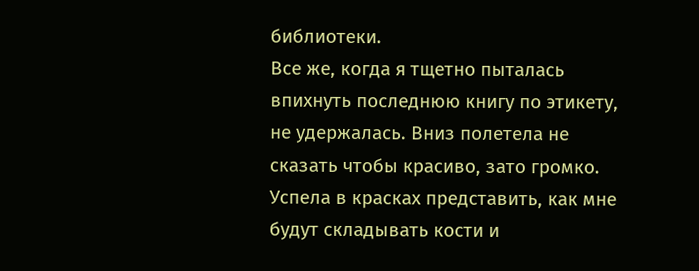библиотеки.
Все же, когда я тщетно пыталась впихнуть последнюю книгу по этикету, не удержалась. Вниз полетела не сказать чтобы красиво, зато громко. Успела в красках представить, как мне будут складывать кости и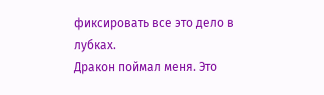фиксировать все это дело в лубках.
Дракон поймал меня. Это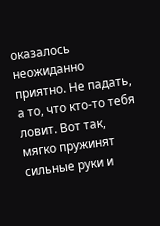оказалось неожиданно приятно. Не падать, а то, что кто-то тебя ловит. Вот так, мягко пружинят сильные руки и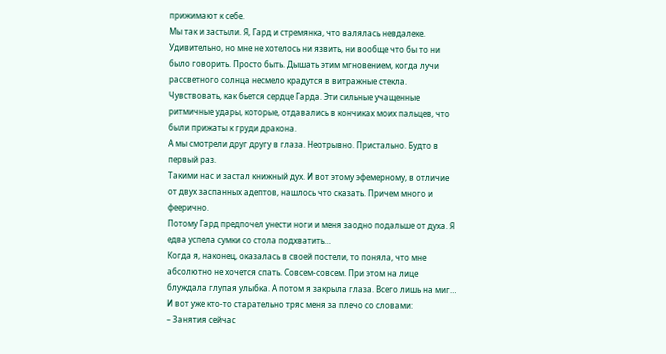прижимают к себе.
Мы так и застыли. Я, Гард и стремянка, что валялась невдалеке. Удивительно, но мне не хотелось ни язвить, ни вообще что бы то ни было говорить. Просто быть. Дышать этим мгновением, когда лучи рассветного солнца несмело крадутся в витражные стекла. Чувствовать, как бьется сердце Гарда. Эти сильные учащенные ритмичные удары, которые, отдавались в кончиках моих пальцев, что были прижаты к груди дракона.
А мы смотрели друг другу в глаза. Неотрывно. Пристально. Будто в первый раз.
Такими нас и застал книжный дух. И вот этому эфемерному, в отличие от двух заспанных адептов, нашлось что сказать. Причем много и феерично.
Потому Гард предпочел унести ноги и меня заодно подальше от духа. Я едва успела сумки со стола подхватить…
Когда я, наконец, оказалась в своей постели, то поняла, что мне абсолютно не хочется спать. Совсем-совсем. При этом на лице блуждала глупая улыбка. А потом я закрыла глаза. Всего лишь на миг… И вот уже кто-то старательно тряс меня за плечо со словами:
– Занятия сейчас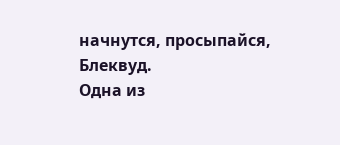начнутся, просыпайся, Блеквуд.
Одна из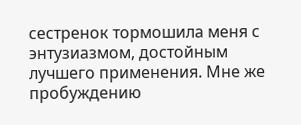сестренок тормошила меня с энтузиазмом, достойным лучшего применения. Мне же пробуждению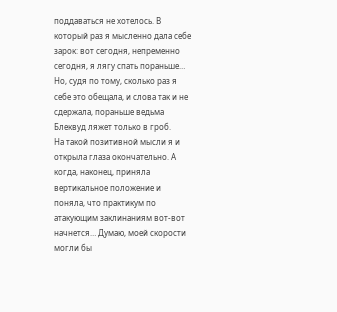поддаваться не хотелось. В который раз я мысленно дала себе зарок: вот сегодня, непременно сегодня, я лягу спать пораньше…
Но, судя по тому, сколько раз я себе это обещала, и слова так и не сдержала, пораньше ведьма Блеквуд ляжет только в гроб.
На такой позитивной мысли я и открыла глаза окончательно. А когда, наконец, приняла вертикальное положение и поняла, что практикум по атакующим заклинаниям вот-вот начнется… Думаю, моей скорости могли бы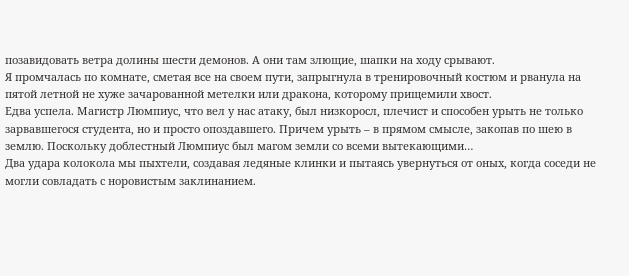позавидовать ветра долины шести демонов. А они там злющие, шапки на ходу срывают.
Я промчалась по комнате, сметая все на своем пути, запрыгнула в тренировочный костюм и рванула на пятой летной не хуже зачарованной метелки или дракона, которому прищемили хвост.
Едва успела. Магистр Люмпиус, что вел у нас атаку, был низкоросл, плечист и способен урыть не только зарвавшегося студента, но и просто опоздавшего. Причем урыть – в прямом смысле, закопав по шею в землю. Поскольку доблестный Люмпиус был магом земли со всеми вытекающими…
Два удара колокола мы пыхтели, создавая ледяные клинки и пытаясь увернуться от оных, когда соседи не могли совладать с норовистым заклинанием.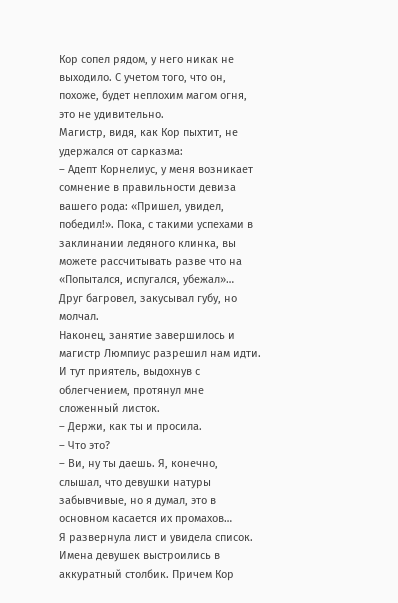Кор сопел рядом, у него никак не выходило. С учетом того, что он, похоже, будет неплохим магом огня, это не удивительно.
Магистр, видя, как Кор пыхтит, не удержался от сарказма:
– Адепт Корнелиус, у меня возникает сомнение в правильности девиза вашего рода: «Пришел, увидел, победил!». Пока, с такими успехами в заклинании ледяного клинка, вы можете рассчитывать разве что на «Попытался, испугался, убежал»…
Друг багровел, закусывал губу, но молчал.
Наконец, занятие завершилось и магистр Люмпиус разрешил нам идти. И тут приятель, выдохнув с облегчением, протянул мне сложенный листок.
– Держи, как ты и просила.
– Что это?
– Ви, ну ты даешь. Я, конечно, слышал, что девушки натуры забывчивые, но я думал, это в основном касается их промахов…
Я развернула лист и увидела список. Имена девушек выстроились в аккуратный столбик. Причем Кор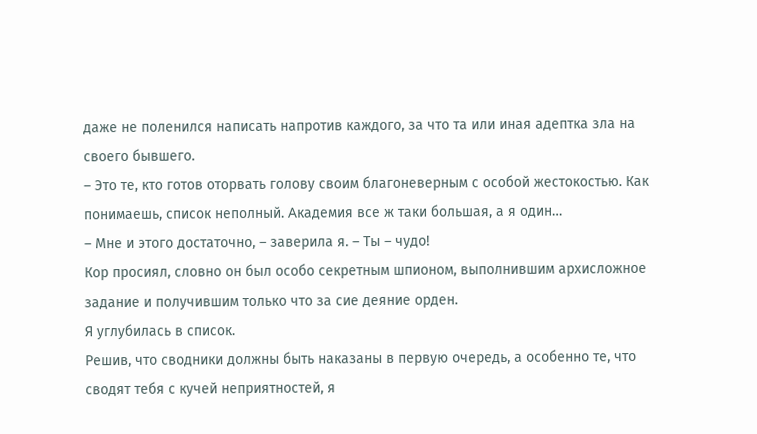даже не поленился написать напротив каждого, за что та или иная адептка зла на своего бывшего.
– Это те, кто готов оторвать голову своим благоневерным с особой жестокостью. Как понимаешь, список неполный. Αкадемия все ж таки большая, а я один…
– Мне и этого достаточно, – заверила я. – Ты – чудо!
Кор просиял, словно он был особо секретным шпионом, выполнившим архисложное задание и получившим только что за сие деяние орден.
Я углубилась в список.
Решив, что сводники должны быть наказаны в первую очередь, а особенно те, что сводят тебя с кучей неприятностей, я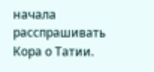начала расспрашивать Кора о Татии.